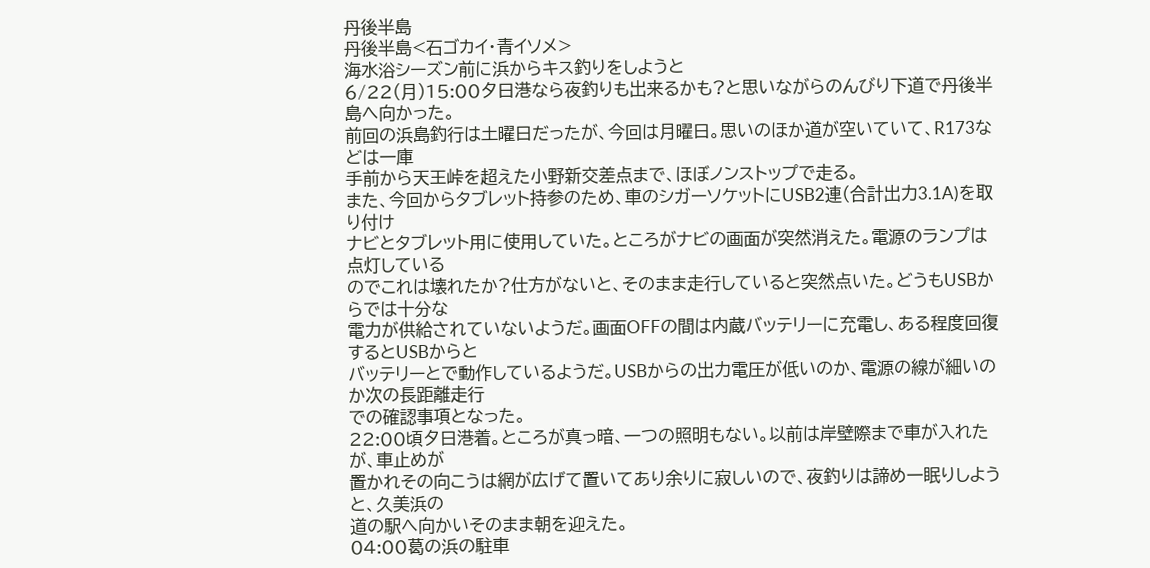丹後半島
丹後半島<石ゴカイ・青イソメ>
海水浴シーズン前に浜からキス釣りをしようと
6/22(月)15:00夕日港なら夜釣りも出来るかも?と思いながらのんびり下道で丹後半島へ向かった。
前回の浜島釣行は土曜日だったが、今回は月曜日。思いのほか道が空いていて、R173などは一庫
手前から天王峠を超えた小野新交差点まで、ほぼノンストップで走る。
また、今回からタブレット持参のため、車のシガーソケットにUSB2連(合計出力3.1A)を取り付け
ナビとタブレット用に使用していた。ところがナビの画面が突然消えた。電源のランプは点灯している
のでこれは壊れたか?仕方がないと、そのまま走行していると突然点いた。どうもUSBからでは十分な
電力が供給されていないようだ。画面OFFの間は内蔵バッテリーに充電し、ある程度回復するとUSBからと
バッテリーとで動作しているようだ。USBからの出力電圧が低いのか、電源の線が細いのか次の長距離走行
での確認事項となった。
22:00頃夕日港着。ところが真っ暗、一つの照明もない。以前は岸壁際まで車が入れたが、車止めが
置かれその向こうは網が広げて置いてあり余りに寂しいので、夜釣りは諦め一眠りしようと、久美浜の
道の駅へ向かいそのまま朝を迎えた。
04:00葛の浜の駐車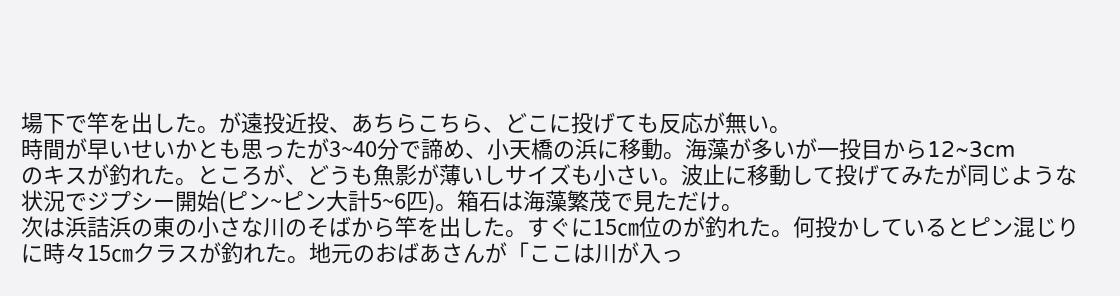場下で竿を出した。が遠投近投、あちらこちら、どこに投げても反応が無い。
時間が早いせいかとも思ったが3~40分で諦め、小天橋の浜に移動。海藻が多いが一投目から12~3cm
のキスが釣れた。ところが、どうも魚影が薄いしサイズも小さい。波止に移動して投げてみたが同じような
状況でジプシー開始(ピン~ピン大計5~6匹)。箱石は海藻繁茂で見ただけ。
次は浜詰浜の東の小さな川のそばから竿を出した。すぐに15㎝位のが釣れた。何投かしているとピン混じり
に時々15㎝クラスが釣れた。地元のおばあさんが「ここは川が入っ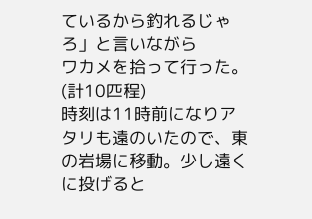ているから釣れるじゃろ」と言いながら
ワカメを拾って行った。(計10匹程)
時刻は11時前になりアタリも遠のいたので、東の岩場に移動。少し遠くに投げると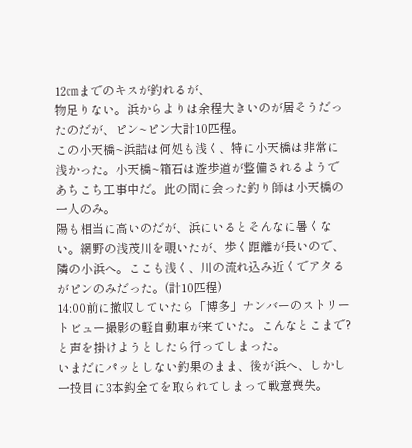12㎝までのキスが釣れるが、
物足りない。浜からよりは余程大きいのが居そうだったのだが、ピン~ピン大計10匹程。
この小天橋~浜詰は何処も浅く、特に小天橋は非常に浅かった。小天橋~箱石は遊歩道が整備されるようで
あちこち工事中だ。此の間に会った釣り師は小天橋の一人のみ。
陽も相当に高いのだが、浜にいるとそんなに暑くない。網野の浅茂川を覗いたが、歩く距離が長いので、
隣の小浜へ。ここも浅く、川の流れ込み近くでアタるがピンのみだった。(計10匹程)
14:00前に撤収していたら「博多」ナンバーのストリートビュー撮影の軽自動車が来ていた。こんなとこまで?
と声を掛けようとしたら行ってしまった。
いまだにパッとしない釣果のまま、後が浜へ、しかし一投目に3本鈎全てを取られてしまって戦意喪失。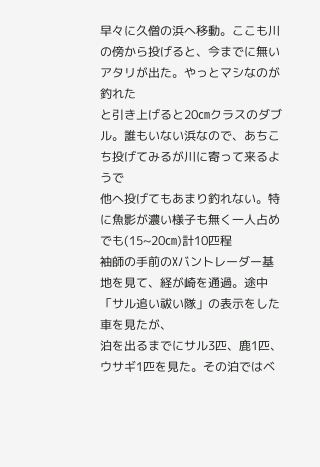早々に久僧の浜へ移動。ここも川の傍から投げると、今までに無いアタリが出た。やっとマシなのが釣れた
と引き上げると20㎝クラスのダブル。誰もいない浜なので、あちこち投げてみるが川に寄って来るようで
他へ投げてもあまり釣れない。特に魚影が濃い様子も無く一人占めでも(15~20㎝)計10匹程
袖師の手前のXバントレーダー基地を見て、経が崎を通過。途中「サル追い祓い隊」の表示をした車を見たが、
泊を出るまでにサル3匹、鹿1匹、ウサギ1匹を見た。その泊ではベ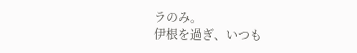ラのみ。
伊根を過ぎ、いつも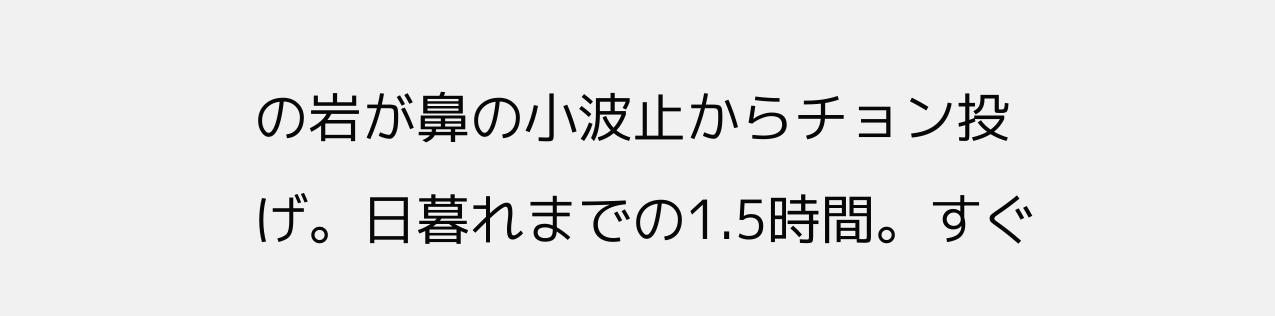の岩が鼻の小波止からチョン投げ。日暮れまでの1.5時間。すぐ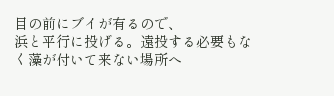目の前にブイが有るので、
浜と平行に投げる。遠投する必要もなく藻が付いて来ない場所へ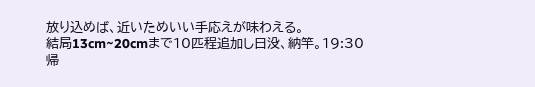放り込めば、近いためいい手応えが味わえる。
結局13cm~20cmまで10匹程追加し日没、納竿。19:30帰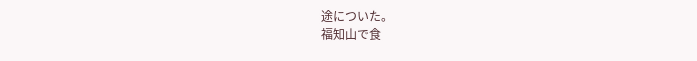途についた。
福知山で食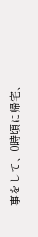事をして、0時頃に帰宅、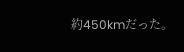約450kmだった。